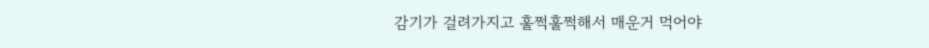감기가 걸려가지고 훌쩍훌쩍해서 매운거 먹어야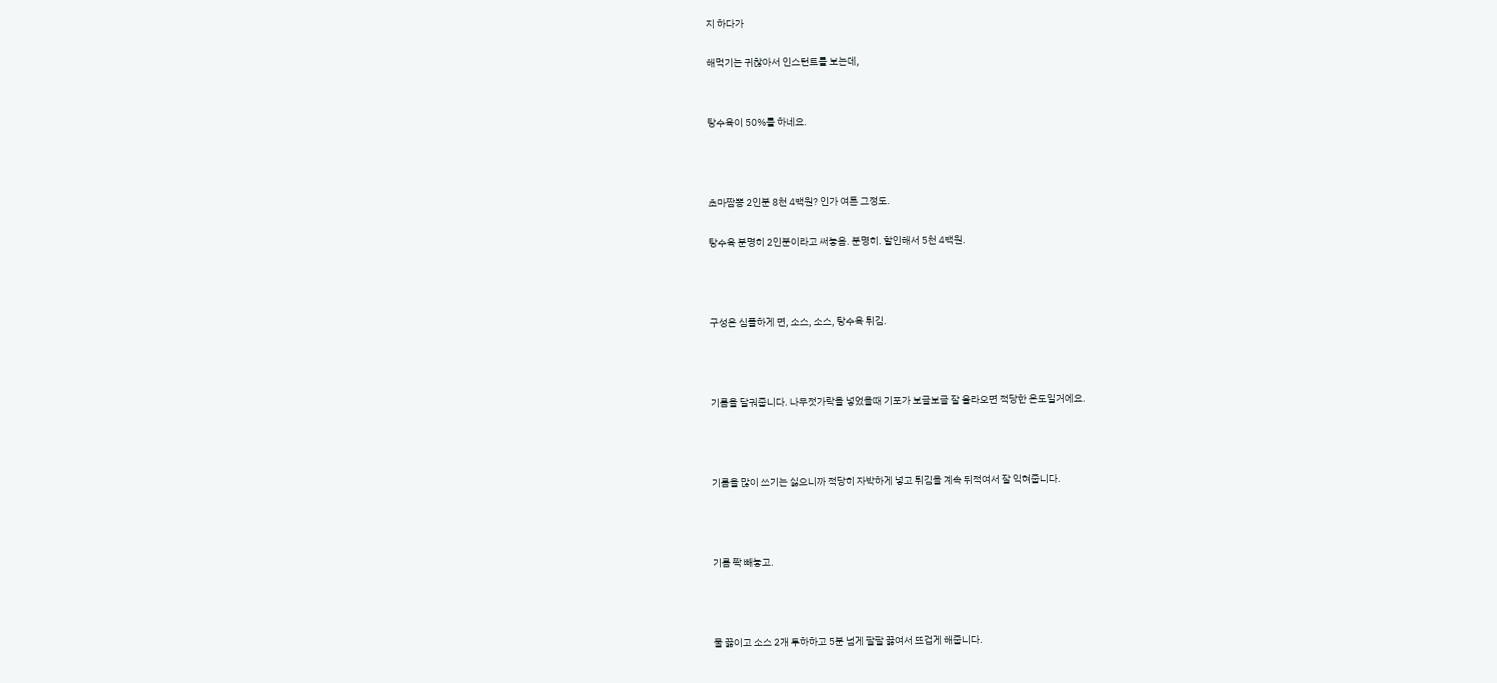지 하다가

해먹기는 귀찮아서 인스턴트를 보는데,


탕수육이 50%를 하네요.



초마짬뽕 2인분 8천 4백원? 인가 여튼 그정도.

탕수육 분명히 2인분이라고 써놓음. 분명히. 할인해서 5천 4백원.



구성은 심플하게 면, 소스, 소스, 탕수육 튀김.



기름을 달궈줍니다. 나무젓가락을 넣었을때 기포가 보글보글 잘 올라오면 적당한 온도일거에요.



기름을 많이 쓰기는 싫으니까 적당히 자박하게 넣고 튀김을 계속 뒤적여서 잘 익혀줍니다.



기름 쫙 빼놓고.



물 끓이고 소스 2개 투하하고 5분 넘게 팔팔 끓여서 뜨겁게 해줍니다.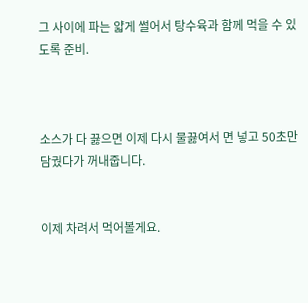그 사이에 파는 얇게 썰어서 탕수육과 함께 먹을 수 있도록 준비.



소스가 다 끓으면 이제 다시 물끓여서 면 넣고 50초만 담궜다가 꺼내줍니다.


이제 차려서 먹어볼게요.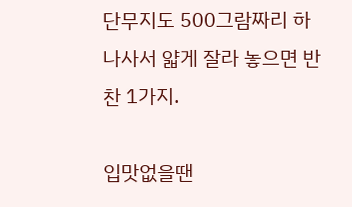단무지도 500그람짜리 하나사서 얇게 잘라 놓으면 반찬 1가지.

입맛없을땐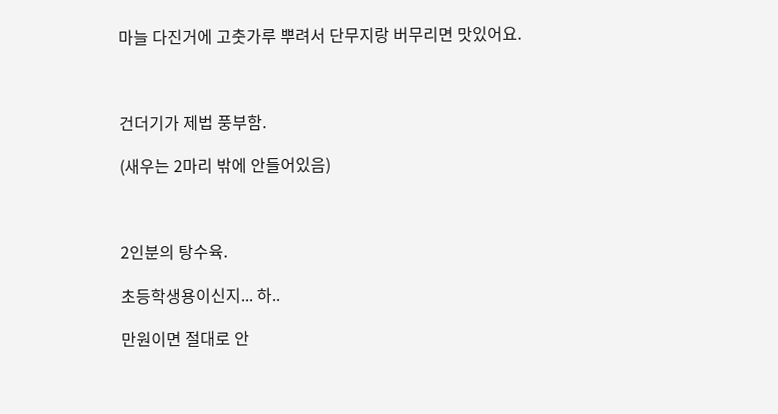마늘 다진거에 고춧가루 뿌려서 단무지랑 버무리면 맛있어요.



건더기가 제법 풍부함.

(새우는 2마리 밖에 안들어있음)



2인분의 탕수육.

초등학생용이신지... 하..

만원이면 절대로 안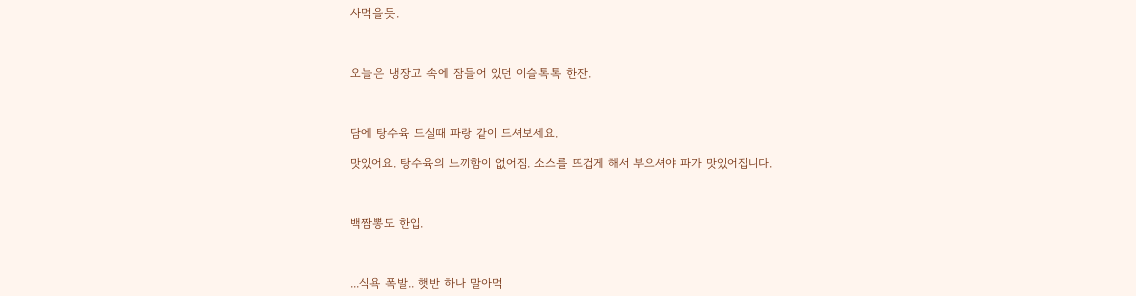사먹을듯.



오늘은 냉장고 속에 잠들어 있던 이슬톡톡 한잔.



담에 탕수육 드실때 파랑 같이 드셔보세요.

맛있어요. 탕수육의 느끼함이 없어짐. 소스를 뜨겁게 해서 부으셔야 파가 맛있어집니다.



백짬뽕도 한입.



...식욕 폭발.. 햇반 하나 말아먹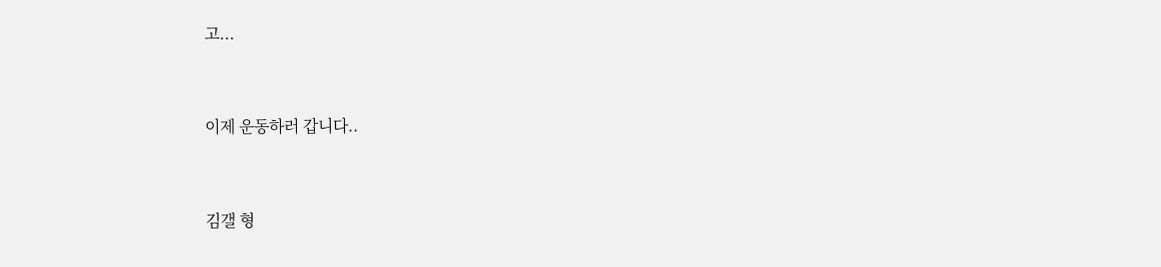고...


이제 운동하러 갑니다..


김갤 형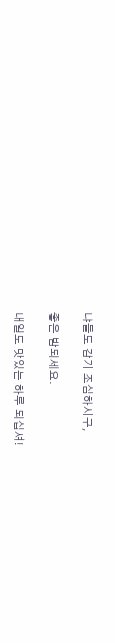냐들도 감기 조심하시구,

좋은 밤되세요.

내일도 맛있는 하루 되십셔!